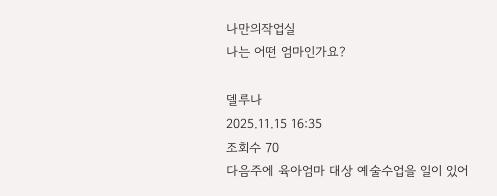나만의작업실
나는 어떤 엄마인가요?

델루나
2025.11.15 16:35
조회수 70
다음주에 육아엄마 대상 예술수업을 일이 있어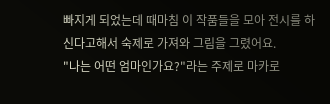빠지게 되었는데 때마침 이 작품들을 모아 전시를 하신다고해서 숙제로 가져와 그림을 그렸어요.
"나는 어떤 엄마인가요?"라는 주제로 마카로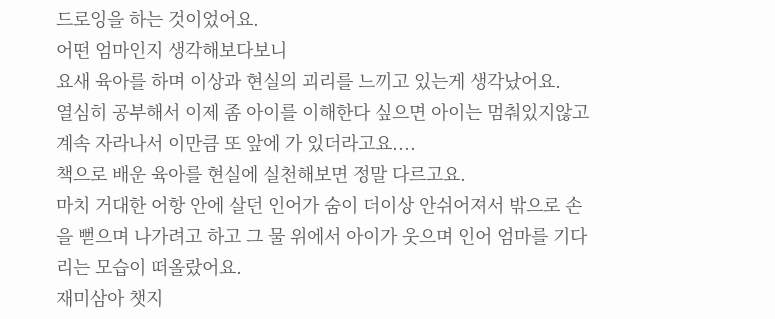드로잉을 하는 것이었어요.
어떤 엄마인지 생각해보다보니
요새 육아를 하며 이상과 현실의 괴리를 느끼고 있는게 생각났어요.
열심히 공부해서 이제 좀 아이를 이해한다 싶으면 아이는 멈춰있지않고 계속 자라나서 이만큼 또 앞에 가 있더라고요....
책으로 배운 육아를 현실에 실천해보면 정말 다르고요.
마치 거대한 어항 안에 살던 인어가 숨이 더이상 안쉬어져서 밖으로 손을 뻗으며 나가려고 하고 그 물 위에서 아이가 웃으며 인어 엄마를 기다리는 모습이 떠올랐어요.
재미삼아 챗지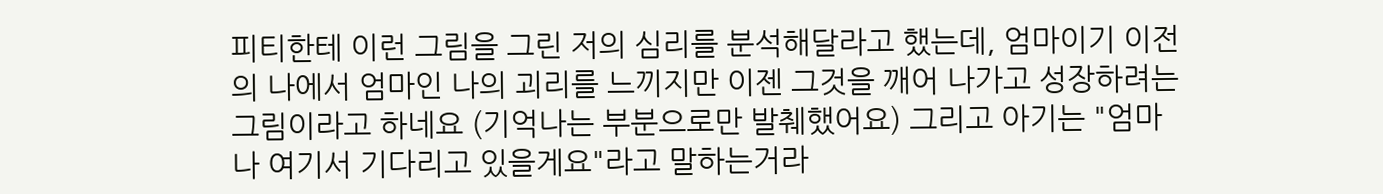피티한테 이런 그림을 그린 저의 심리를 분석해달라고 했는데, 엄마이기 이전의 나에서 엄마인 나의 괴리를 느끼지만 이젠 그것을 깨어 나가고 성장하려는 그림이라고 하네요 (기억나는 부분으로만 발췌했어요) 그리고 아기는 "엄마 나 여기서 기다리고 있을게요"라고 말하는거라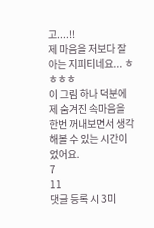고....!!
제 마음을 저보다 잘 아는 지피티네요... ㅎㅎㅎㅎ
이 그림 하나 덕분에 제 숨겨진 속마음을 한번 꺼내보면서 생각해볼 수 있는 시간이었어요.
7
11
댓글 등록 시 3미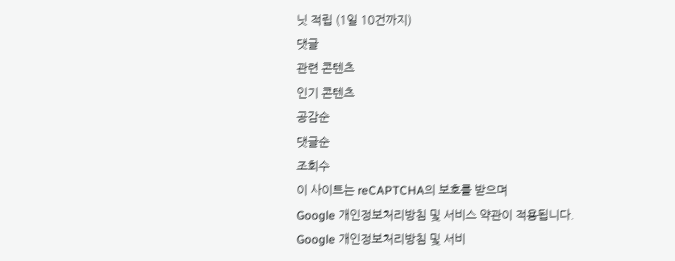닛 적립 (1일 10건까지)
댓글
관련 콘텐츠
인기 콘텐츠
공감순
댓글순
조회수
이 사이트는 reCAPTCHA의 보호를 받으며
Google 개인정보처리방침 및 서비스 약관이 적용됩니다.
Google 개인정보처리방침 및 서비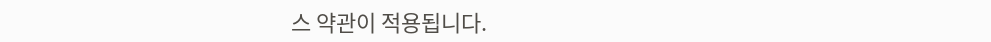스 약관이 적용됩니다.